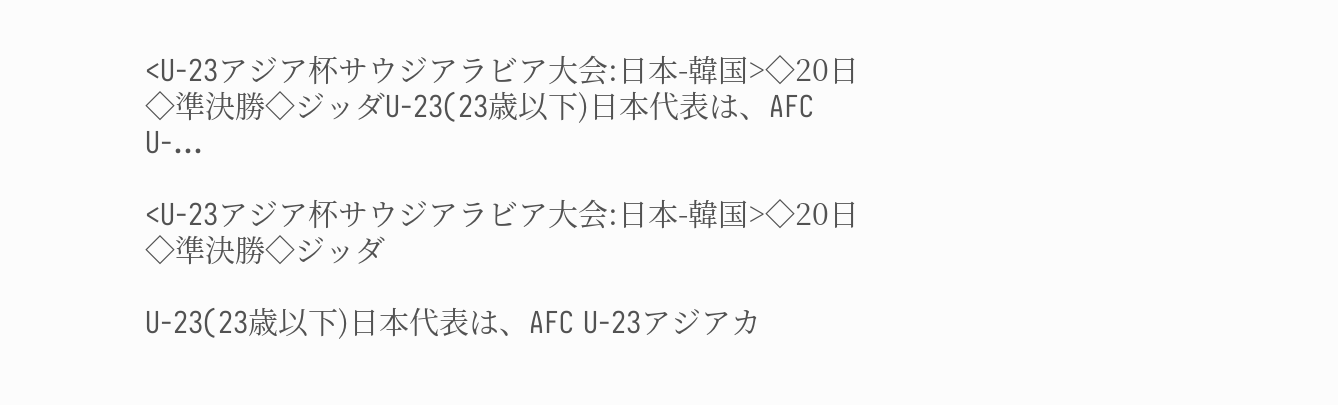<U-23アジア杯サウジアラビア大会:日本-韓国>◇20日◇準決勝◇ジッダU-23(23歳以下)日本代表は、AFC U-…

<U-23アジア杯サウジアラビア大会:日本-韓国>◇20日◇準決勝◇ジッダ

U-23(23歳以下)日本代表は、AFC U-23アジアカ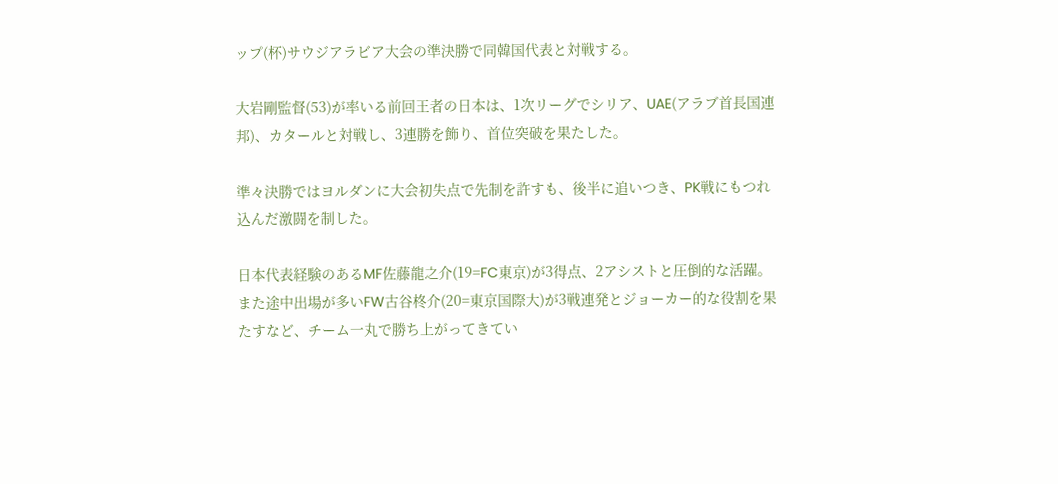ップ(杯)サウジアラビア大会の準決勝で同韓国代表と対戦する。

大岩剛監督(53)が率いる前回王者の日本は、1次リーグでシリア、UAE(アラブ首長国連邦)、カタールと対戦し、3連勝を飾り、首位突破を果たした。

準々決勝ではヨルダンに大会初失点で先制を許すも、後半に追いつき、PK戦にもつれ込んだ激闘を制した。

日本代表経験のあるMF佐藤龍之介(19=FC東京)が3得点、2アシストと圧倒的な活躍。また途中出場が多いFW古谷柊介(20=東京国際大)が3戦連発とジョーカー的な役割を果たすなど、チーム一丸で勝ち上がってきてい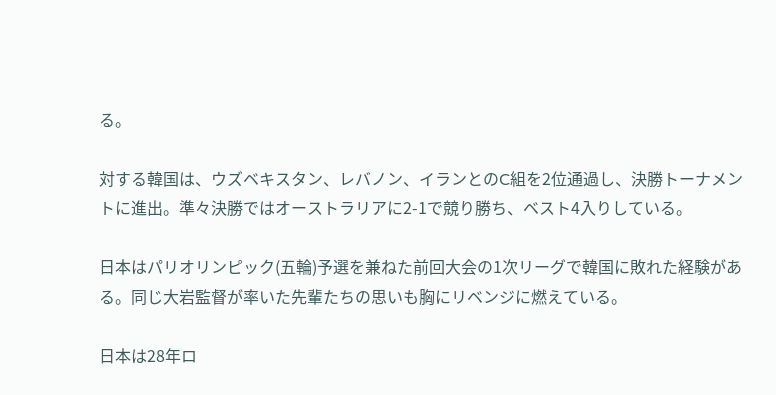る。

対する韓国は、ウズベキスタン、レバノン、イランとのC組を2位通過し、決勝トーナメントに進出。準々決勝ではオーストラリアに2-1で競り勝ち、ベスト4入りしている。

日本はパリオリンピック(五輪)予選を兼ねた前回大会の1次リーグで韓国に敗れた経験がある。同じ大岩監督が率いた先輩たちの思いも胸にリベンジに燃えている。

日本は28年ロ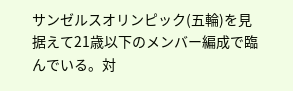サンゼルスオリンピック(五輪)を見据えて21歳以下のメンバー編成で臨んでいる。対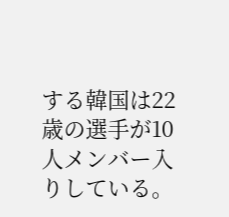する韓国は22歳の選手が10人メンバー入りしている。